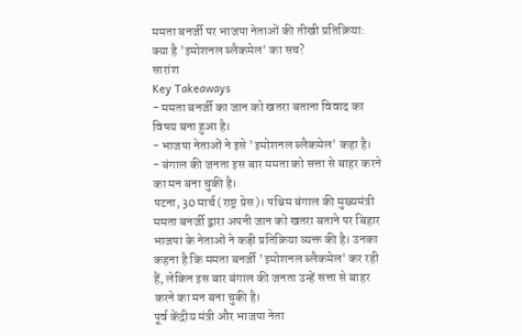ममता बनर्जी पर भाजपा नेताओं की तीखी प्रतिक्रिया: क्या है 'इमोशनल ब्लैकमेल' का सच?
सारांश
Key Takeaways
- ममता बनर्जी का जान को खतरा बताना विवाद का विषय बना हुआ है।
- भाजपा नेताओं ने इसे 'इमोशनल ब्लैकमेल' कहा है।
- बंगाल की जनता इस बार ममता को सत्ता से बाहर करने का मन बना चुकी है।
पटना, 30 मार्च (राष्ट्र प्रेस)। पश्चिम बंगाल की मुख्यमंत्री ममता बनर्जी द्वारा अपनी जान को खतरा बताने पर बिहार भाजपा के नेताओं ने कड़ी प्रतिक्रिया व्यक्त की है। उनका कहना है कि ममता बनर्जी 'इमोशनल ब्लैकमेल' कर रही हैं, लेकिन इस बार बंगाल की जनता उन्हें सत्ता से बाहर करने का मन बना चुकी है।
पूर्व केंद्रीय मंत्री और भाजपा नेता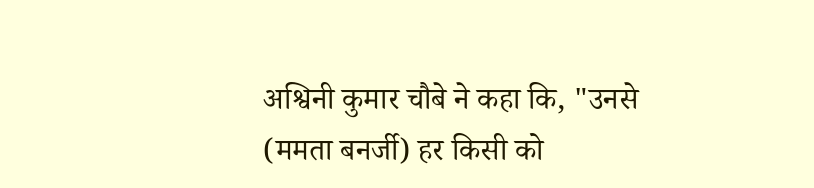अश्विनी कुमार चौबे ने कहा कि, "उनसे (ममता बनर्जी) हर किसी को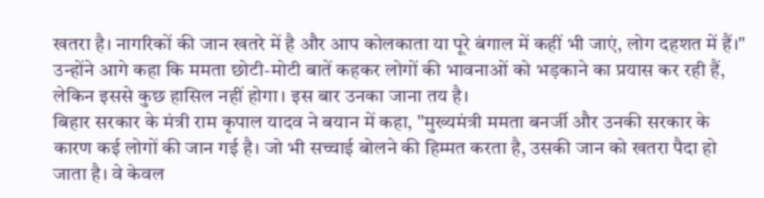खतरा है। नागरिकों की जान खतरे में है और आप कोलकाता या पूरे बंगाल में कहीं भी जाएं, लोग दहशत में हैं।"
उन्होंने आगे कहा कि ममता छोटी-मोटी बातें कहकर लोगों की भावनाओं को भड़काने का प्रयास कर रही हैं, लेकिन इससे कुछ हासिल नहीं होगा। इस बार उनका जाना तय है।
बिहार सरकार के मंत्री राम कृपाल यादव ने बयान में कहा, "मुख्यमंत्री ममता बनर्जी और उनकी सरकार के कारण कई लोगों की जान गई है। जो भी सच्चाई बोलने की हिम्मत करता है, उसकी जान को खतरा पैदा हो जाता है। वे केवल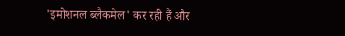'इमोशनल ब्लैकमेल' कर रही हैं और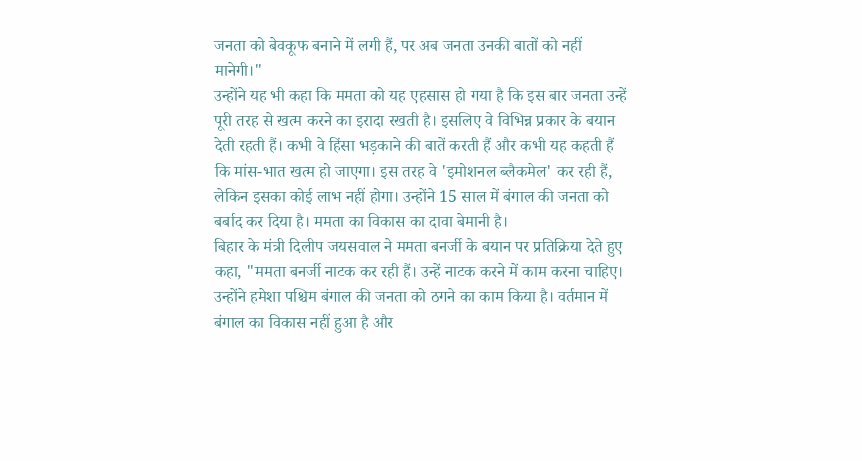जनता को बेवकूफ बनाने में लगी हैं, पर अब जनता उनकी बातों को नहीं मानेगी।"
उन्होंने यह भी कहा कि ममता को यह एहसास हो गया है कि इस बार जनता उन्हें पूरी तरह से खत्म करने का इरादा रखती है। इसलिए वे विभिन्न प्रकार के बयान देती रहती हैं। कभी वे हिंसा भड़काने की बातें करती हैं और कभी यह कहती हैं कि मांस-भात खत्म हो जाएगा। इस तरह वे 'इमोशनल ब्लैकमेल' कर रही हैं, लेकिन इसका कोई लाभ नहीं होगा। उन्होंने 15 साल में बंगाल की जनता को बर्बाद कर दिया है। ममता का विकास का दावा बेमानी है।
बिहार के मंत्री दिलीप जयसवाल ने ममता बनर्जी के बयान पर प्रतिक्रिया देते हुए कहा, "ममता बनर्जी नाटक कर रही हैं। उन्हें नाटक करने में काम करना चाहिए। उन्होंने हमेशा पश्चिम बंगाल की जनता को ठगने का काम किया है। वर्तमान में बंगाल का विकास नहीं हुआ है और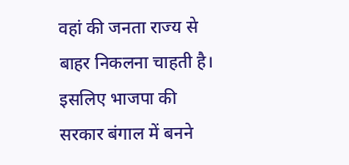वहां की जनता राज्य से बाहर निकलना चाहती है। इसलिए भाजपा की सरकार बंगाल में बनने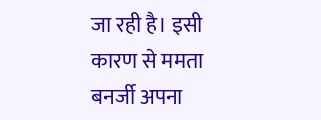जा रही है। इसी कारण से ममता बनर्जी अपना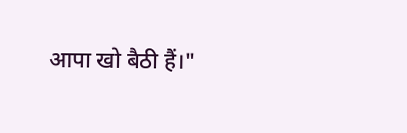आपा खो बैठी हैं।"